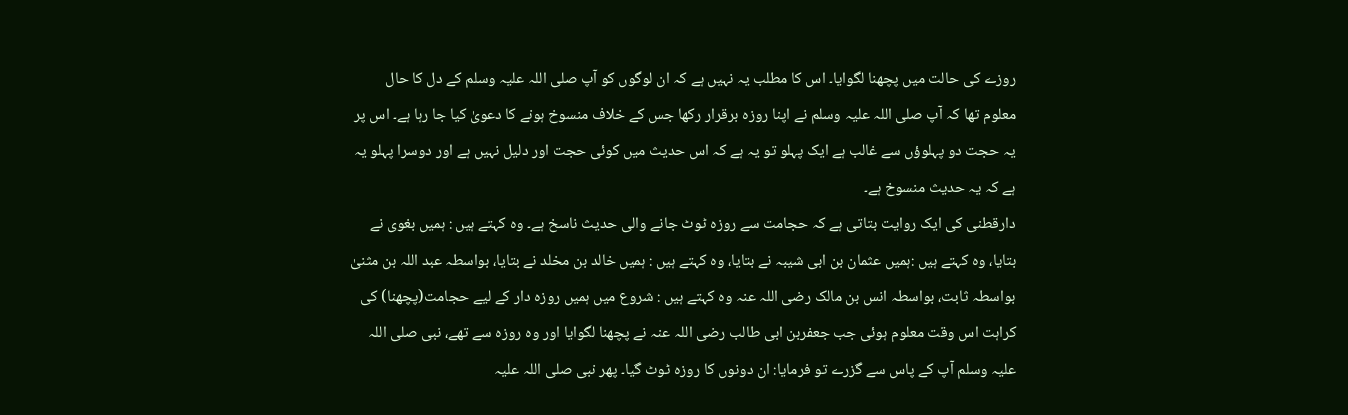روزے کی حالت میں پچھنا لگوایا۔ اس کا مطلب یہ نہیں ہے کہ ان لوگوں کو آپ صلی اللہ علیہ وسلم کے دل کا حال معلوم تھا کہ آپ صلی اللہ علیہ وسلم نے اپنا روزہ برقرار رکھا جس کے خلاف منسوخ ہونے کا دعویٰ کیا جا رہا ہے۔ اس پر یہ حجت دو پہلوؤں سے غالب ہے ایک پہلو تو یہ ہے کہ اس حدیث میں کوئی حجت اور دلیل نہیں ہے اور دوسرا پہلو یہ ہے کہ یہ حدیث منسوخ ہے۔
دارقطنی کی ایک روایت بتاتی ہے کہ حجامت سے روزہ ٹوٹ جانے والی حدیث ناسخ ہے۔ وہ کہتے ہیں : ہمیں بغوی نے بتایا، وہ کہتے ہیں :ہمیں عثمان بن ابی شیبہ نے بتایا، وہ کہتے ہیں : ہمیں خالد بن مخلد نے بتایا، بواسطہ عبد اللہ بن مثنیٰ بواسطہ ثابت، بواسطہ انس بن مالک رضی اللہ عنہ وہ کہتے ہیں : شروع میں ہمیں روزہ دار کے لیے حجامت(پچھنا) کی کراہت اس وقت معلوم ہوئی جب جعفربن ابی طالب رضی اللہ عنہ نے پچھنا لگوایا اور وہ روزہ سے تھے، نبی صلی اللہ علیہ وسلم آپ کے پاس سے گزرے تو فرمایا: ان دونوں کا روزہ ٹوٹ گیا۔ پھر نبی صلی اللہ علیہ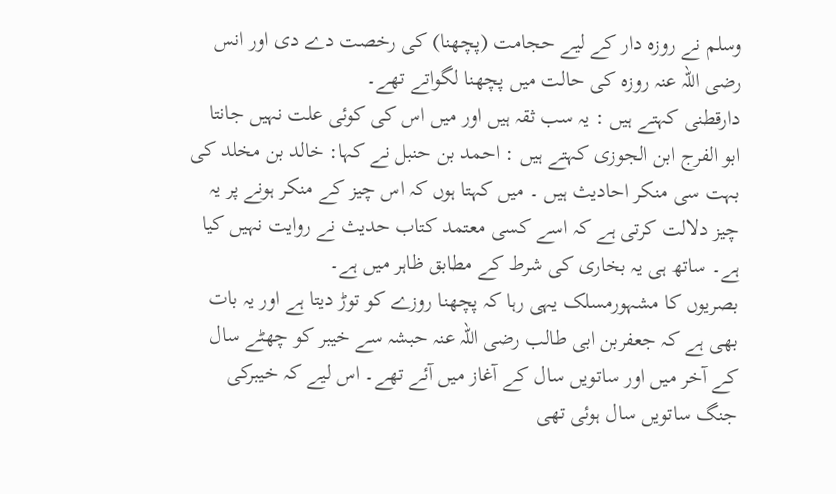وسلم نے روزہ دار کے لیے حجامت (پچھنا) کی رخصت دے دی اور انس رضی اللہ عنہ روزہ کی حالت میں پچھنا لگواتے تھے۔
دارقطنی کہتے ہیں : یہ سب ثقہ ہیں اور میں اس کی کوئی علت نہیں جانتا ابو الفرج ابن الجوزی کہتے ہیں : احمد بن حنبل نے کہا: خالد بن مخلد کی بہت سی منکر احادیث ہیں ۔ میں کہتا ہوں کہ اس چیز کے منکر ہونے پر یہ چیز دلالت کرتی ہے کہ اسے کسی معتمد کتاب حدیث نے روایت نہیں کیا ہے۔ ساتھ ہی یہ بخاری کی شرط کے مطابق ظاہر میں ہے۔
بصریوں کا مشہورمسلک یہی رہا کہ پچھنا روزے کو توڑ دیتا ہے اور یہ بات بھی ہے کہ جعفربن ابی طالب رضی اللہ عنہ حبشہ سے خیبر کو چھٹے سال کے آخر میں اور ساتویں سال کے آغاز میں آئے تھے۔ اس لیے کہ خیبرکی جنگ ساتویں سال ہوئی تھی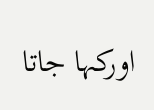اورکہا جاتا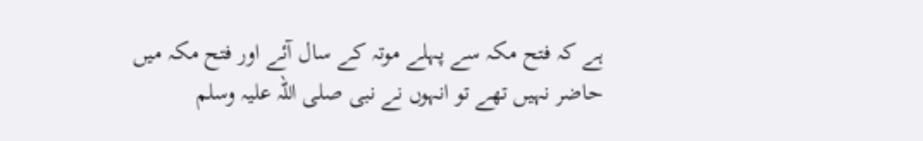ہے کہ فتح مکہ سے پہلے موتہ کے سال آئے اور فتح مکہ میں حاضر نہیں تھے تو انہوں نے نبی صلی اللہ علیہ وسلم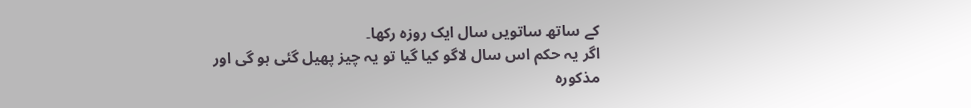کے ساتھ ساتویں سال ایک روزہ رکھا۔
اگر یہ حکم اس سال لاگو کیا گیا تو یہ چیز پھیل گئی ہو گی اور مذکورہ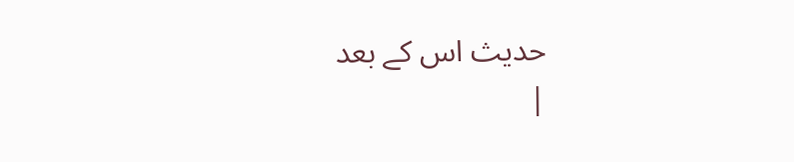حدیث اس کے بعد
|